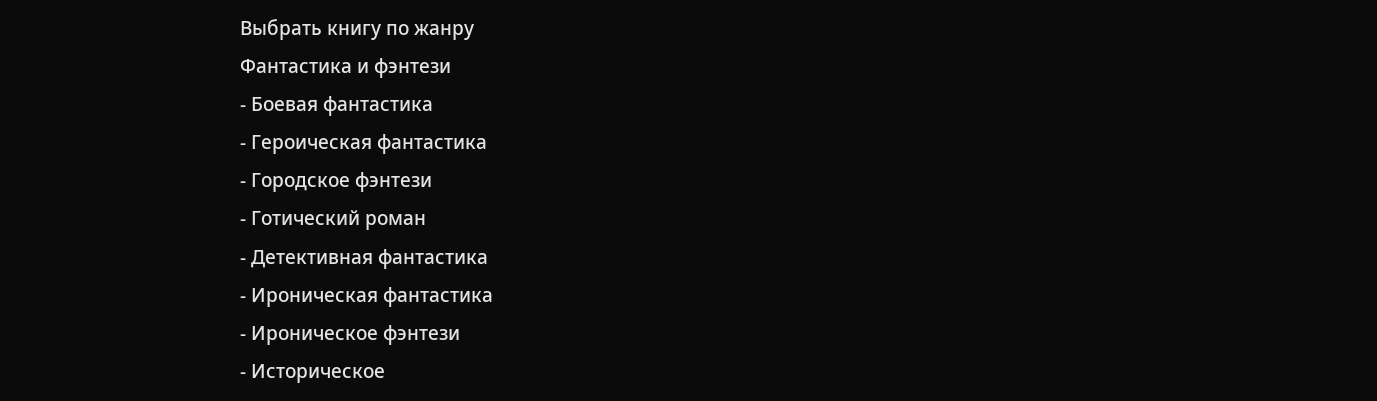Выбрать книгу по жанру
Фантастика и фэнтези
- Боевая фантастика
- Героическая фантастика
- Городское фэнтези
- Готический роман
- Детективная фантастика
- Ироническая фантастика
- Ироническое фэнтези
- Историческое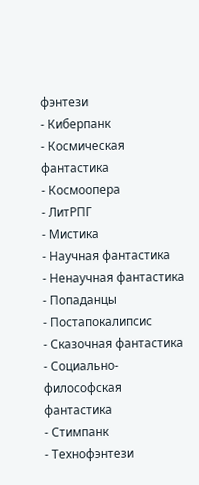фэнтези
- Киберпанк
- Космическая фантастика
- Космоопера
- ЛитРПГ
- Мистика
- Научная фантастика
- Ненаучная фантастика
- Попаданцы
- Постапокалипсис
- Сказочная фантастика
- Социально-философская фантастика
- Стимпанк
- Технофэнтези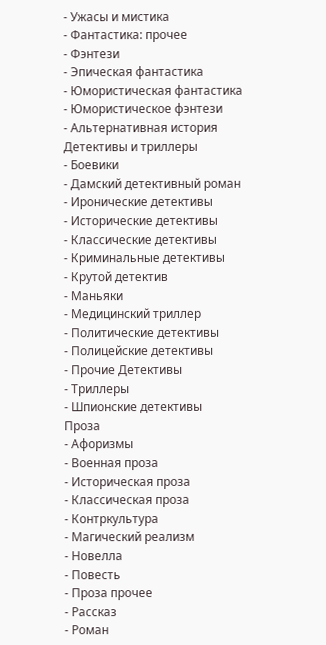- Ужасы и мистика
- Фантастика: прочее
- Фэнтези
- Эпическая фантастика
- Юмористическая фантастика
- Юмористическое фэнтези
- Альтернативная история
Детективы и триллеры
- Боевики
- Дамский детективный роман
- Иронические детективы
- Исторические детективы
- Классические детективы
- Криминальные детективы
- Крутой детектив
- Маньяки
- Медицинский триллер
- Политические детективы
- Полицейские детективы
- Прочие Детективы
- Триллеры
- Шпионские детективы
Проза
- Афоризмы
- Военная проза
- Историческая проза
- Классическая проза
- Контркультура
- Магический реализм
- Новелла
- Повесть
- Проза прочее
- Рассказ
- Роман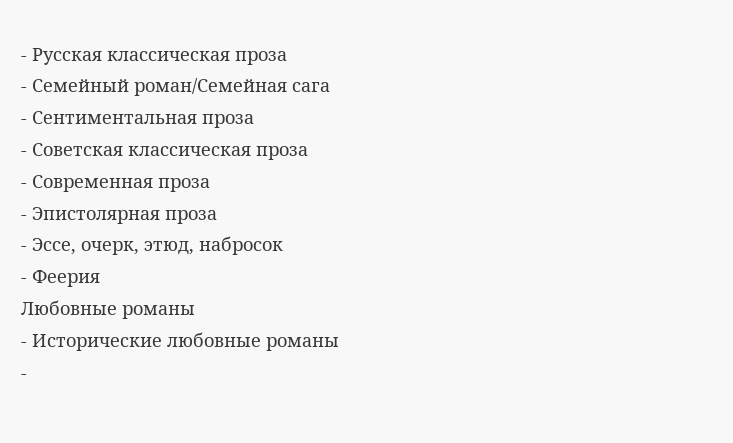- Русская классическая проза
- Семейный роман/Семейная сага
- Сентиментальная проза
- Советская классическая проза
- Современная проза
- Эпистолярная проза
- Эссе, очерк, этюд, набросок
- Феерия
Любовные романы
- Исторические любовные романы
-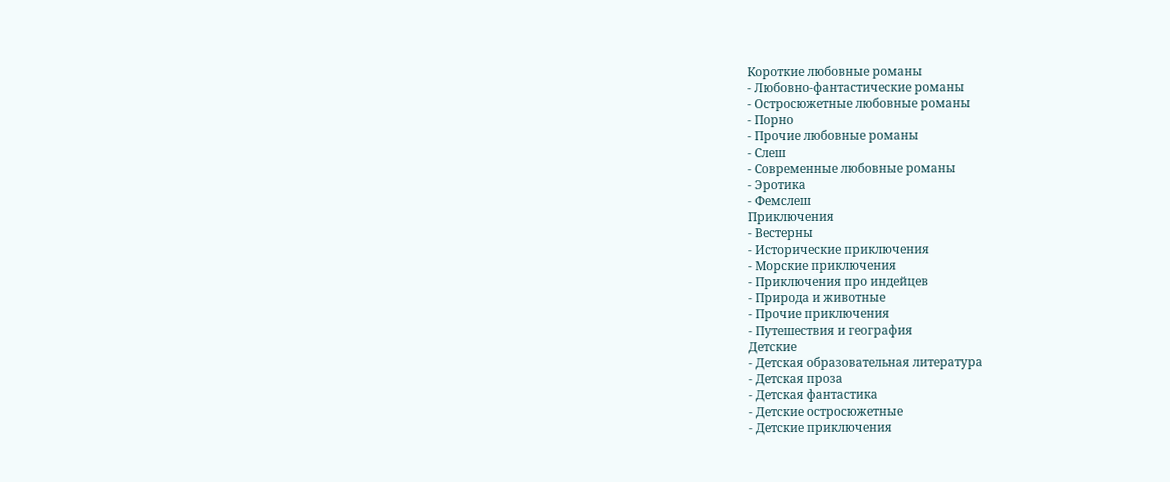Короткие любовные романы
- Любовно-фантастические романы
- Остросюжетные любовные романы
- Порно
- Прочие любовные романы
- Слеш
- Современные любовные романы
- Эротика
- Фемслеш
Приключения
- Вестерны
- Исторические приключения
- Морские приключения
- Приключения про индейцев
- Природа и животные
- Прочие приключения
- Путешествия и география
Детские
- Детская образовательная литература
- Детская проза
- Детская фантастика
- Детские остросюжетные
- Детские приключения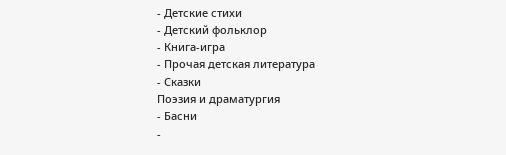- Детские стихи
- Детский фольклор
- Книга-игра
- Прочая детская литература
- Сказки
Поэзия и драматургия
- Басни
-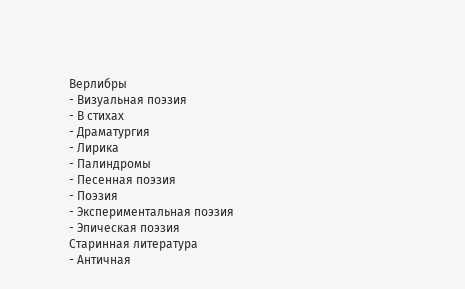Верлибры
- Визуальная поэзия
- В стихах
- Драматургия
- Лирика
- Палиндромы
- Песенная поэзия
- Поэзия
- Экспериментальная поэзия
- Эпическая поэзия
Старинная литература
- Античная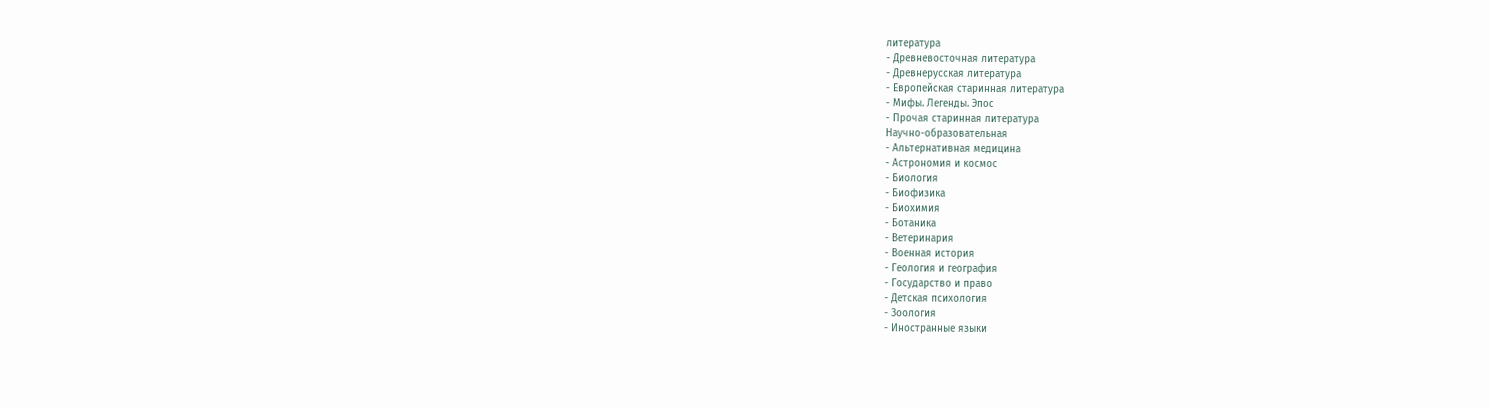литература
- Древневосточная литература
- Древнерусская литература
- Европейская старинная литература
- Мифы. Легенды. Эпос
- Прочая старинная литература
Научно-образовательная
- Альтернативная медицина
- Астрономия и космос
- Биология
- Биофизика
- Биохимия
- Ботаника
- Ветеринария
- Военная история
- Геология и география
- Государство и право
- Детская психология
- Зоология
- Иностранные языки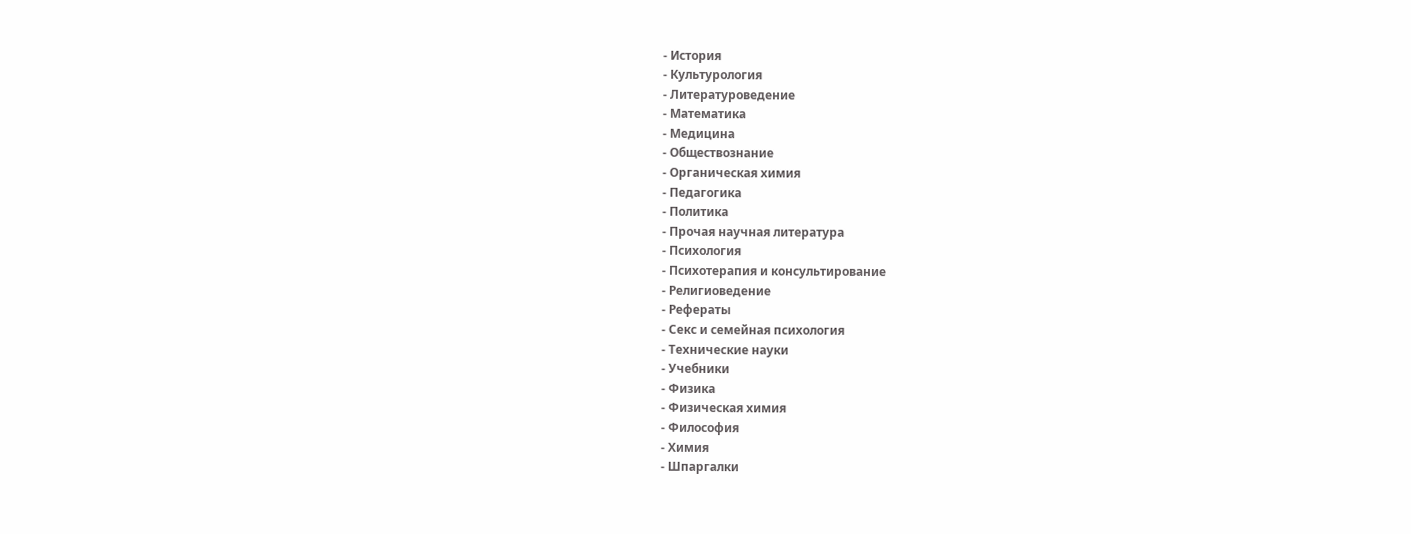- История
- Культурология
- Литературоведение
- Математика
- Медицина
- Обществознание
- Органическая химия
- Педагогика
- Политика
- Прочая научная литература
- Психология
- Психотерапия и консультирование
- Религиоведение
- Рефераты
- Секс и семейная психология
- Технические науки
- Учебники
- Физика
- Физическая химия
- Философия
- Химия
- Шпаргалки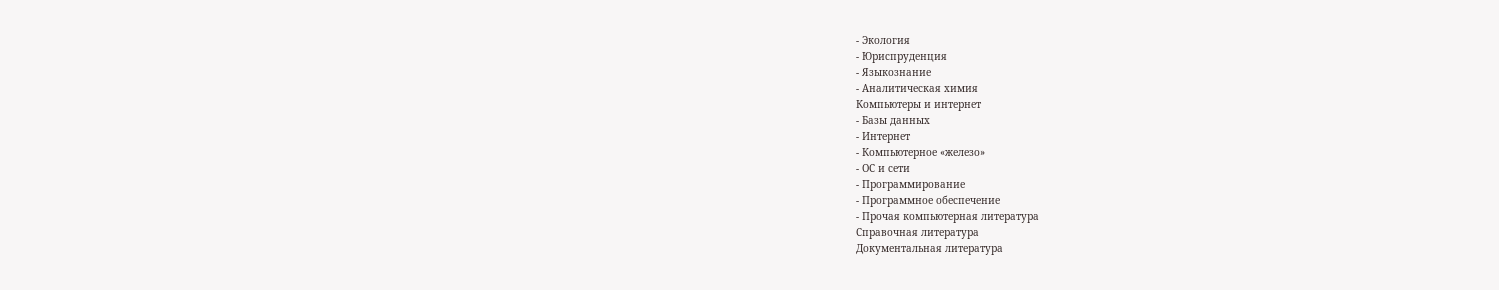- Экология
- Юриспруденция
- Языкознание
- Аналитическая химия
Компьютеры и интернет
- Базы данных
- Интернет
- Компьютерное «железо»
- ОС и сети
- Программирование
- Программное обеспечение
- Прочая компьютерная литература
Справочная литература
Документальная литература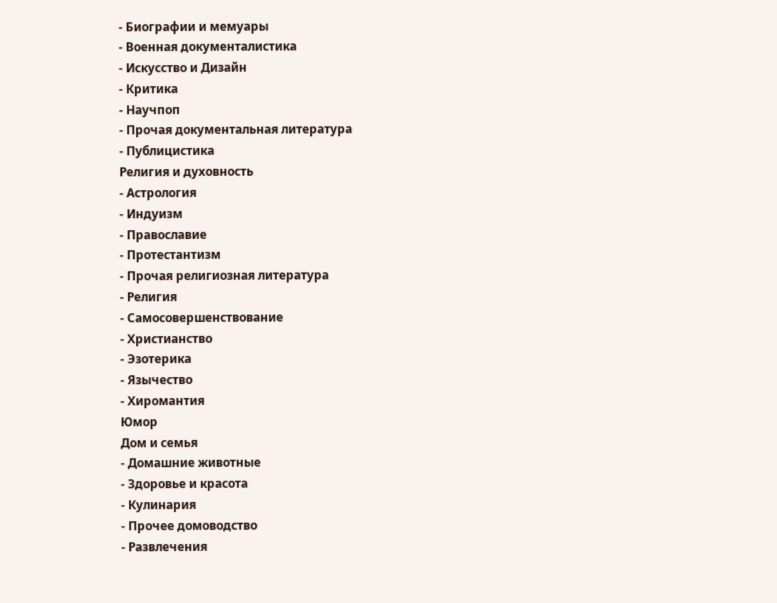- Биографии и мемуары
- Военная документалистика
- Искусство и Дизайн
- Критика
- Научпоп
- Прочая документальная литература
- Публицистика
Религия и духовность
- Астрология
- Индуизм
- Православие
- Протестантизм
- Прочая религиозная литература
- Религия
- Самосовершенствование
- Христианство
- Эзотерика
- Язычество
- Хиромантия
Юмор
Дом и семья
- Домашние животные
- Здоровье и красота
- Кулинария
- Прочее домоводство
- Развлечения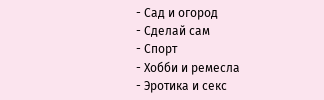- Сад и огород
- Сделай сам
- Спорт
- Хобби и ремесла
- Эротика и секс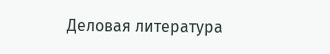Деловая литература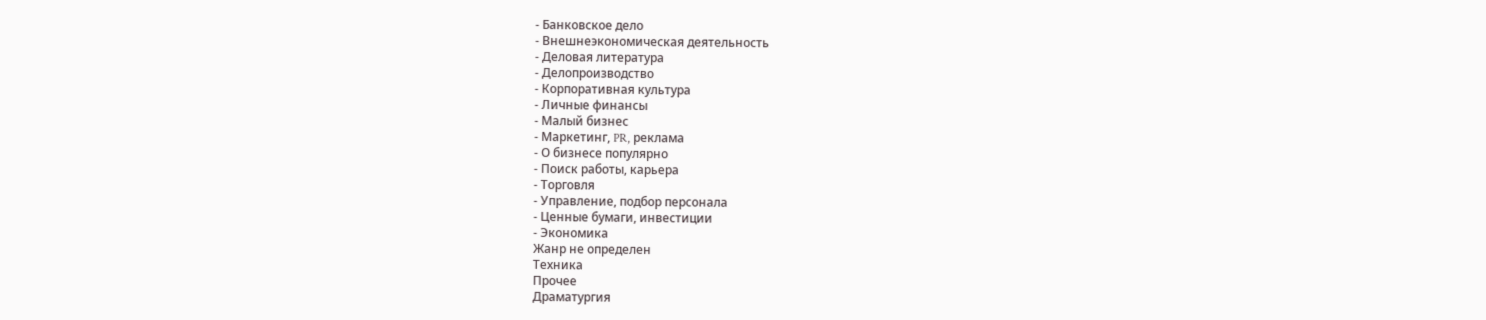- Банковское дело
- Внешнеэкономическая деятельность
- Деловая литература
- Делопроизводство
- Корпоративная культура
- Личные финансы
- Малый бизнес
- Маркетинг, PR, реклама
- О бизнесе популярно
- Поиск работы, карьера
- Торговля
- Управление, подбор персонала
- Ценные бумаги, инвестиции
- Экономика
Жанр не определен
Техника
Прочее
Драматургия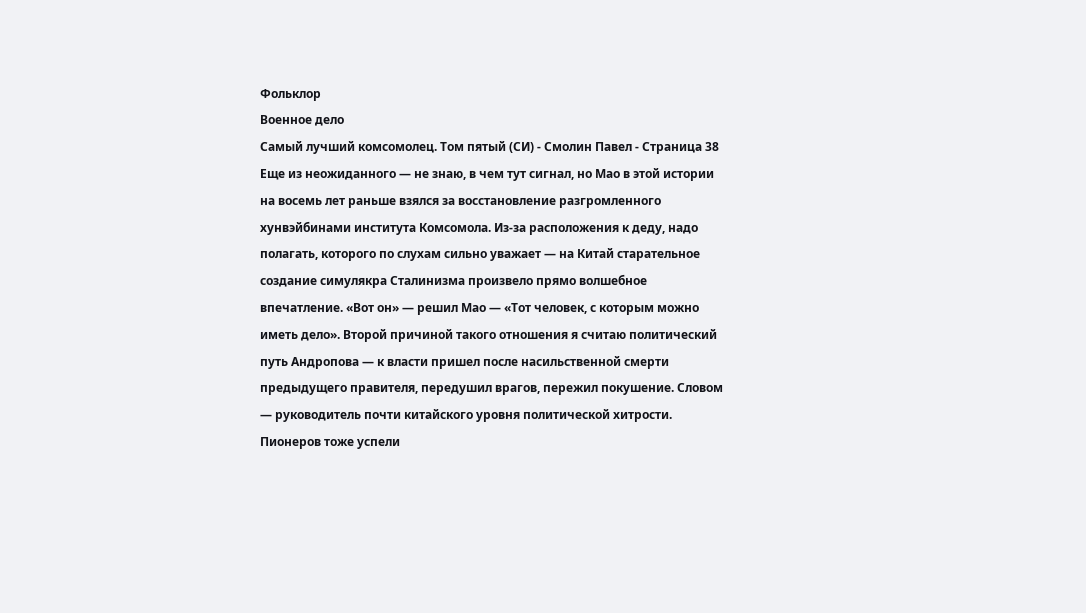Фольклор
Военное дело
Самый лучший комсомолец. Том пятый (СИ) - Смолин Павел - Страница 38
Еще из неожиданного — не знаю, в чем тут сигнал, но Мао в этой истории на восемь лет раньше взялся за восстановление разгромленного хунвэйбинами института Комсомола. Из-за расположения к деду, надо полагать, которого по слухам сильно уважает — на Китай старательное создание симулякра Сталинизма произвело прямо волшебное впечатление. «Вот он» — решил Мао — «Тот человек, с которым можно иметь дело». Второй причиной такого отношения я считаю политический путь Андропова — к власти пришел после насильственной смерти предыдущего правителя, передушил врагов, пережил покушение. Словом — руководитель почти китайского уровня политической хитрости.
Пионеров тоже успели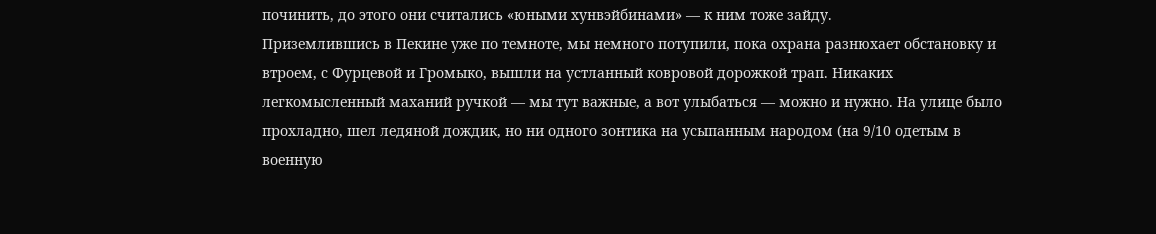починить, до этого они считались «юными хунвэйбинами» — к ним тоже зайду.
Приземлившись в Пекине уже по темноте, мы немного потупили, пока охрана разнюхает обстановку и втроем, с Фурцевой и Громыко, вышли на устланный ковровой дорожкой трап. Никаких легкомысленный маханий ручкой — мы тут важные, а вот улыбаться — можно и нужно. На улице было прохладно, шел ледяной дождик, но ни одного зонтика на усыпанным народом (на 9/10 одетым в военную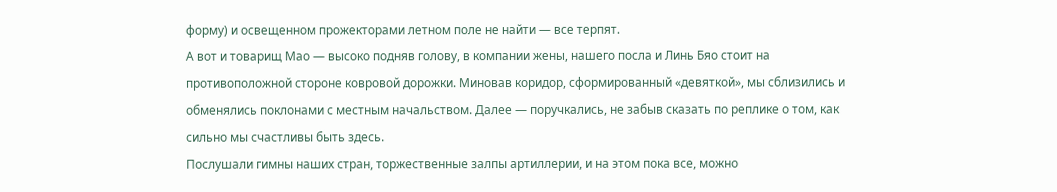форму) и освещенном прожекторами летном поле не найти — все терпят.
А вот и товарищ Мао — высоко подняв голову, в компании жены, нашего посла и Линь Бяо стоит на противоположной стороне ковровой дорожки. Миновав коридор, сформированный «девяткой», мы сблизились и обменялись поклонами с местным начальством. Далее — поручкались, не забыв сказать по реплике о том, как сильно мы счастливы быть здесь.
Послушали гимны наших стран, торжественные залпы артиллерии, и на этом пока все, можно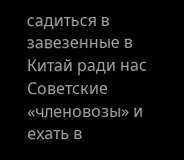садиться в завезенные в Китай ради нас Советские «членовозы» и ехать в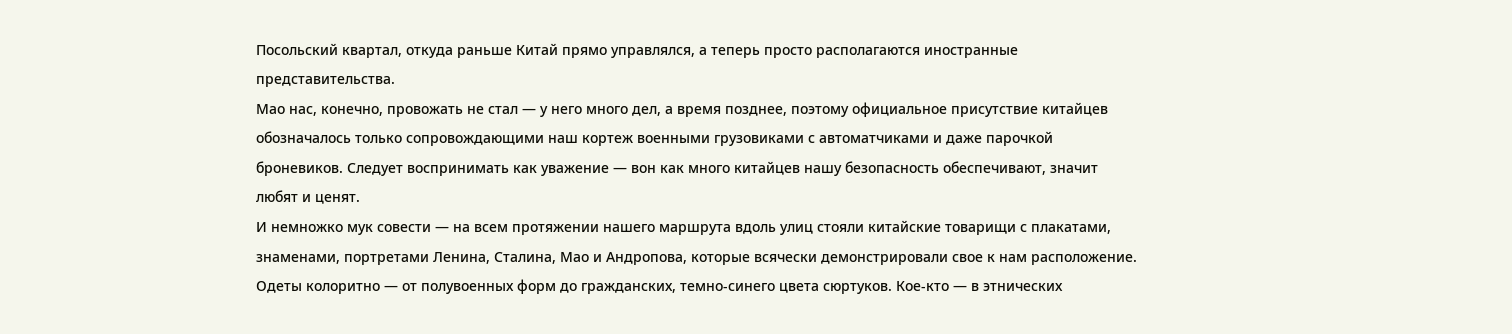Посольский квартал, откуда раньше Китай прямо управлялся, а теперь просто располагаются иностранные представительства.
Мао нас, конечно, провожать не стал — у него много дел, а время позднее, поэтому официальное присутствие китайцев обозначалось только сопровождающими наш кортеж военными грузовиками с автоматчиками и даже парочкой броневиков. Следует воспринимать как уважение — вон как много китайцев нашу безопасность обеспечивают, значит любят и ценят.
И немножко мук совести — на всем протяжении нашего маршрута вдоль улиц стояли китайские товарищи с плакатами, знаменами, портретами Ленина, Сталина, Мао и Андропова, которые всячески демонстрировали свое к нам расположение. Одеты колоритно — от полувоенных форм до гражданских, темно-синего цвета сюртуков. Кое-кто — в этнических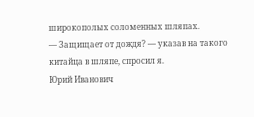широкополых соломенных шляпах.
— Защищает от дождя? — указав на такого китайца в шляпе, спросил я.
Юрий Иванович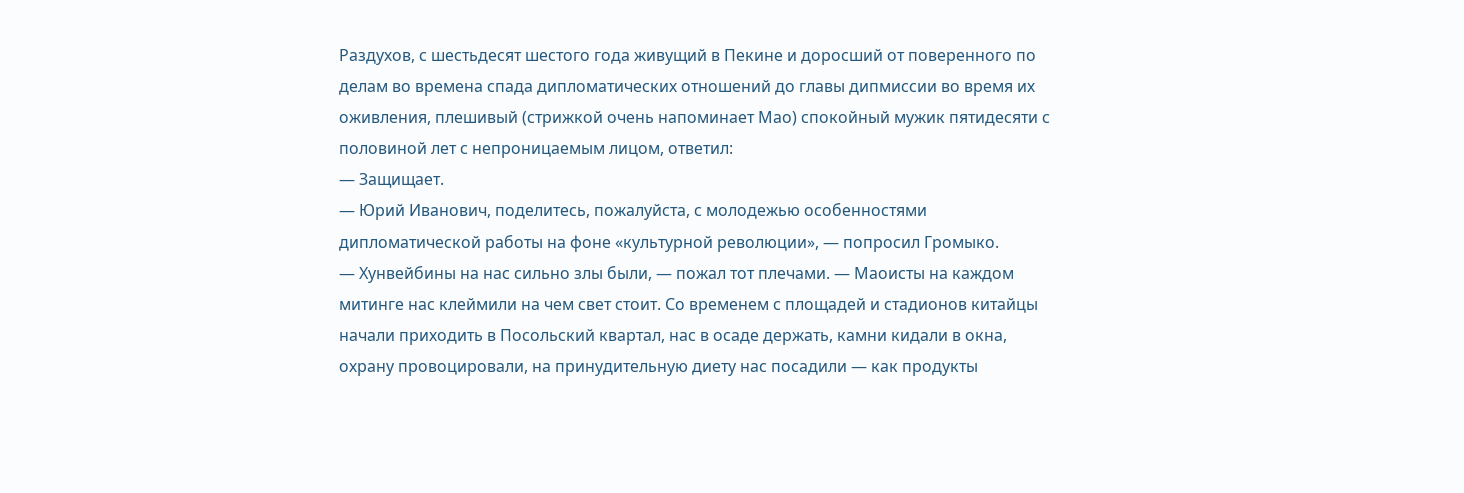Раздухов, с шестьдесят шестого года живущий в Пекине и доросший от поверенного по делам во времена спада дипломатических отношений до главы дипмиссии во время их оживления, плешивый (стрижкой очень напоминает Мао) спокойный мужик пятидесяти с половиной лет с непроницаемым лицом, ответил:
— Защищает.
— Юрий Иванович, поделитесь, пожалуйста, с молодежью особенностями дипломатической работы на фоне «культурной революции», — попросил Громыко.
— Хунвейбины на нас сильно злы были, — пожал тот плечами. — Маоисты на каждом митинге нас клеймили на чем свет стоит. Со временем с площадей и стадионов китайцы начали приходить в Посольский квартал, нас в осаде держать, камни кидали в окна, охрану провоцировали, на принудительную диету нас посадили — как продукты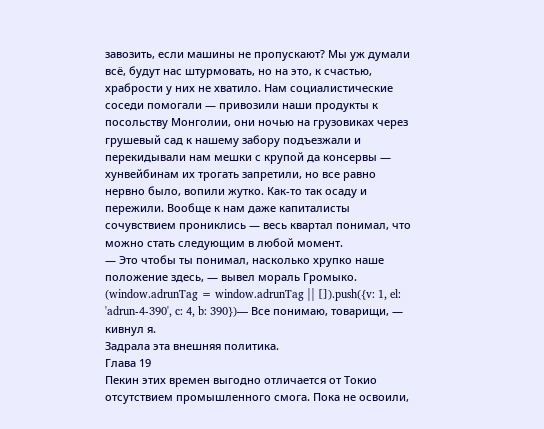завозить, если машины не пропускают? Мы уж думали всё, будут нас штурмовать, но на это, к счастью, храбрости у них не хватило. Нам социалистические соседи помогали — привозили наши продукты к посольству Монголии, они ночью на грузовиках через грушевый сад к нашему забору подъезжали и перекидывали нам мешки с крупой да консервы — хунвейбинам их трогать запретили, но все равно нервно было, вопили жутко. Как-то так осаду и пережили. Вообще к нам даже капиталисты сочувствием прониклись — весь квартал понимал, что можно стать следующим в любой момент.
— Это чтобы ты понимал, насколько хрупко наше положение здесь, — вывел мораль Громыко.
(window.adrunTag = window.adrunTag || []).push({v: 1, el: 'adrun-4-390', c: 4, b: 390})— Все понимаю, товарищи, — кивнул я.
Задрала эта внешняя политика.
Глава 19
Пекин этих времен выгодно отличается от Токио отсутствием промышленного смога. Пока не освоили,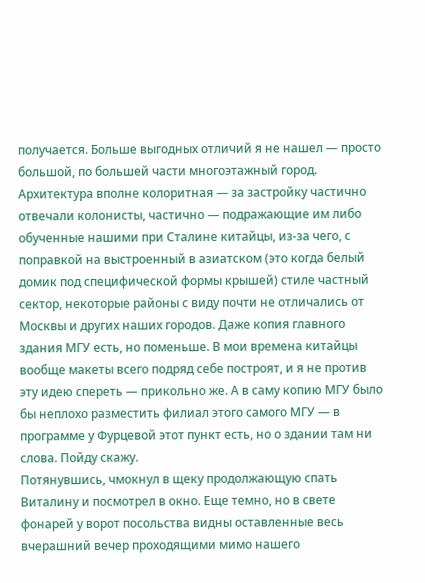получается. Больше выгодных отличий я не нашел — просто большой, по большей части многоэтажный город. Архитектура вполне колоритная — за застройку частично отвечали колонисты, частично — подражающие им либо обученные нашими при Сталине китайцы, из-за чего, с поправкой на выстроенный в азиатском (это когда белый домик под специфической формы крышей) стиле частный сектор, некоторые районы с виду почти не отличались от Москвы и других наших городов. Даже копия главного здания МГУ есть, но поменьше. В мои времена китайцы вообще макеты всего подряд себе построят, и я не против эту идею спереть — прикольно же. А в саму копию МГУ было бы неплохо разместить филиал этого самого МГУ — в программе у Фурцевой этот пункт есть, но о здании там ни слова. Пойду скажу.
Потянувшись, чмокнул в щеку продолжающую спать Виталину и посмотрел в окно. Еще темно, но в свете фонарей у ворот посольства видны оставленные весь вчерашний вечер проходящими мимо нашего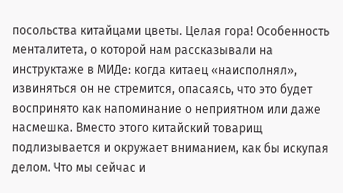посольства китайцами цветы. Целая гора! Особенность менталитета, о которой нам рассказывали на инструктаже в МИДе: когда китаец «наисполнял», извиняться он не стремится, опасаясь, что это будет воспринято как напоминание о неприятном или даже насмешка. Вместо этого китайский товарищ подлизывается и окружает вниманием, как бы искупая делом. Что мы сейчас и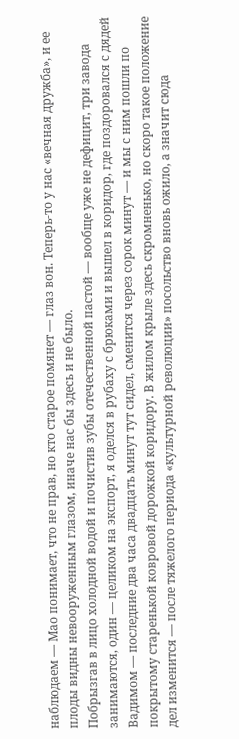наблюдаем — Мао понимает, что не прав, но кто старое помянет — глаз вон. Теперь-то у нас «вечная дружба», и ее плоды видны невооруженным глазом, иначе нас бы здесь и не было.
Побрызгав в лицо холодной водой и почистив зубы отечественной пастой — вообще уже не дефицит, три завода занимаются, один — целиком на экспорт, я оделся в рубаху с брюками и вышел в коридор, где поздоровался с дядей Вадимом — последние два часа двадцать минут тут сидел, сменится через сорок минут — и мы с ним пошли по покрытому старенькой ковровой дорожкой коридору. В жилом крыле здесь скромненько, но скоро такое положение дел изменится — после тяжелого периода «культурной революции» посольство вновь ожило, а значит сюда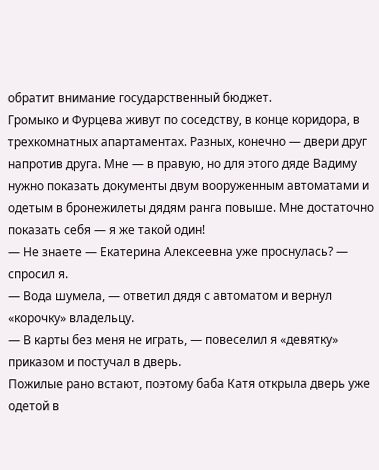обратит внимание государственный бюджет.
Громыко и Фурцева живут по соседству, в конце коридора, в трехкомнатных апартаментах. Разных, конечно — двери друг напротив друга. Мне — в правую, но для этого дяде Вадиму нужно показать документы двум вооруженным автоматами и одетым в бронежилеты дядям ранга повыше. Мне достаточно показать себя — я же такой один!
— Не знаете — Екатерина Алексеевна уже проснулась? — спросил я.
— Вода шумела, — ответил дядя с автоматом и вернул «корочку» владельцу.
— В карты без меня не играть, — повеселил я «девятку» приказом и постучал в дверь.
Пожилые рано встают, поэтому баба Катя открыла дверь уже одетой в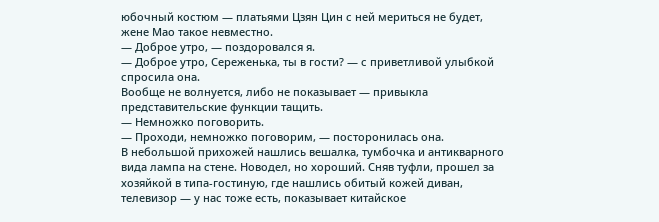юбочный костюм — платьями Цзян Цин с ней мериться не будет, жене Мао такое невместно.
— Доброе утро, — поздоровался я.
— Доброе утро, Сереженька, ты в гости? — с приветливой улыбкой спросила она.
Вообще не волнуется, либо не показывает — привыкла представительские функции тащить.
— Немножко поговорить.
— Проходи, немножко поговорим, — посторонилась она.
В небольшой прихожей нашлись вешалка, тумбочка и антикварного вида лампа на стене. Новодел, но хороший. Сняв туфли, прошел за хозяйкой в типа-гостиную, где нашлись обитый кожей диван, телевизор — у нас тоже есть, показывает китайское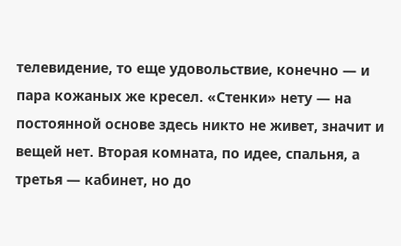телевидение, то еще удовольствие, конечно — и пара кожаных же кресел. «Стенки» нету — на постоянной основе здесь никто не живет, значит и вещей нет. Вторая комната, по идее, спальня, а третья — кабинет, но до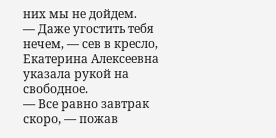них мы не дойдем.
— Даже угостить тебя нечем, — сев в кресло, Екатерина Алексеевна указала рукой на свободное.
— Все равно завтрак скоро, — пожав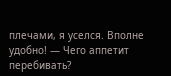плечами, я уселся. Вполне удобно! — Чего аппетит перебивать?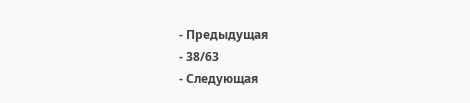- Предыдущая
- 38/63
- Следующая